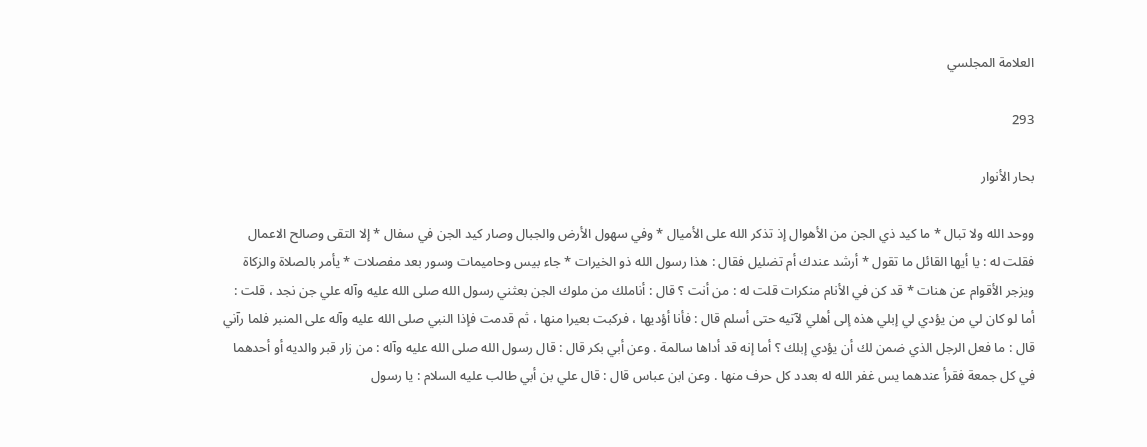العلامة المجلسي

293

بحار الأنوار

ووحد الله ولا تبال * ما كيد ذي الجن من الأهوال إذ تذكر الله على الأميال * وفي سهول الأرض والجبال وصار كيد الجن في سفال * إلا التقى وصالح الاعمال فقلت له : يا أيها القائل ما تقول * أرشد عندك أم تضليل فقال : هذا رسول الله ذو الخيرات * جاء بيس وحاميمات وسور بعد مفصلات * يأمر بالصلاة والزكاة ويزجر الأقوام عن هنات * قد كن في الأنام منكرات قلت له : من أنت ؟ قال : أناملك من ملوك الجن بعثني رسول الله صلى الله عليه وآله علي جن نجد ، قلت : أما لو كان لي من يؤدي لي إبلي هذه إلى أهلي لآتيه حتى أسلم قال : فأنا أؤديها ، فركبت بعيرا منها ، ثم قدمت فإذا النبي صلى الله عليه وآله على المنبر فلما رآني قال : ما فعل الرجل الذي ضمن لك أن يؤدي إبلك ؟ أما إنه قد أداها سالمة . وعن أبي بكر قال : قال رسول الله صلى الله عليه وآله : من زار قبر والديه أو أحدهما في كل جمعة فقرأ عندهما يس غفر الله له بعدد كل حرف منها . وعن ابن عباس قال : قال علي بن أبي طالب عليه السلام : يا رسول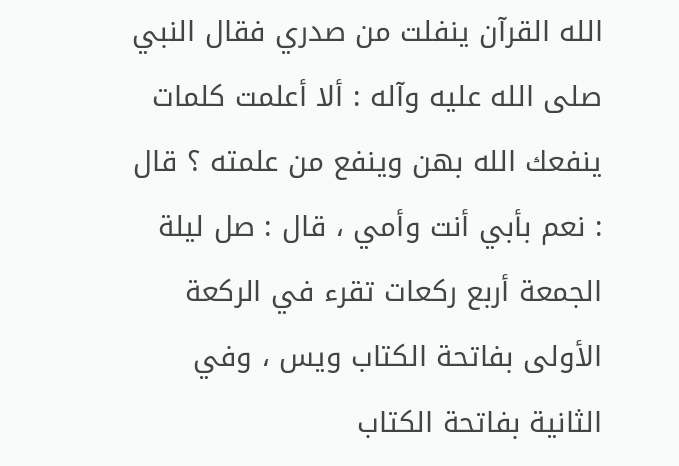الله القرآن ينفلت من صدري فقال النبي صلى الله عليه وآله : ألا أعلمت كلمات ينفعك الله بهن وينفع من علمته ؟ قال : نعم بأبي أنت وأمي ، قال : صل ليلة الجمعة أربع ركعات تقرء في الركعة الأولى بفاتحة الكتاب ويس ، وفي الثانية بفاتحة الكتاب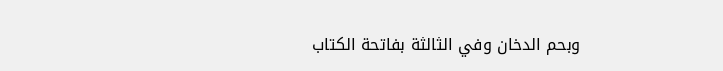وبحم الدخان وفي الثالثة بفاتحة الكتاب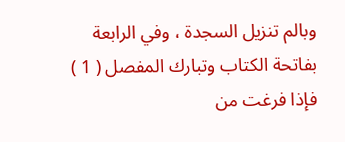وبالم تنزيل السجدة ، وفي الرابعة بفاتحة الكتاب وتبارك المفصل ( 1 ) فإذا فرغت من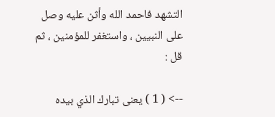التشهد فاحمد الله وأثن عليه وصل على النبيين ، واستغفر للمؤمنين ، ثم قل :

--> ( 1 ) يعنى تبارك الذي بيده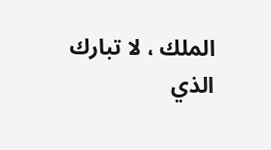الملك ، لا تبارك الذي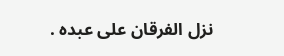نزل الفرقان على عبده .